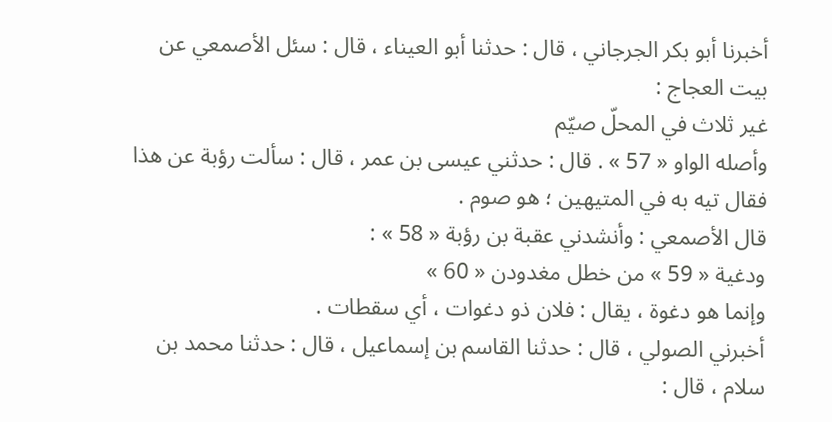أخبرنا أبو بكر الجرجاني ، قال : حدثنا أبو العيناء ، قال : سئل الأصمعي عن بيت العجاج :
غير ثلاث في المحلّ صيّم
وأصله الواو « 57 » . قال : حدثني عيسى بن عمر ، قال : سألت رؤبة عن هذا فقال تيه به في المتيهين ؛ هو صوم .
قال الأصمعي : وأنشدني عقبة بن رؤبة « 58 » :
ودغية « 59 » من خطل مغدودن « 60 »
وإنما هو دغوة ، يقال : فلان ذو دغوات ، أي سقطات .
أخبرني الصولي ، قال : حدثنا القاسم بن إسماعيل ، قال : حدثنا محمد بن سلام ، قال :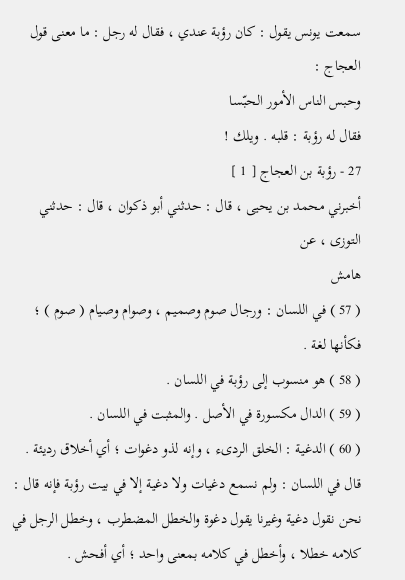سمعت يونس يقول : كان رؤبة عندي ، فقال له رجل : ما معنى قول العجاج :
وحبس الناس الأمور الحبّسا
فقال له رؤبة : قلبه . ويلك !
27 - رؤبة بن العجاج [ 1 ]
أخبرني محمد بن يحيى ، قال : حدثني أبو ذكوان ، قال : حدثني التوزى ، عن
هامش
( 57 ) في اللسان : ورجال صوم وصميم ، وصوام وصيام ( صوم ) ؛ فكأنها لغة .
( 58 ) هو منسوب إلى رؤبة في اللسان .
( 59 ) الدال مكسورة في الأصل . والمثبت في اللسان .
( 60 ) الدغية : الخلق الردىء ، وإنه لذو دغوات ؛ أي أخلاق رديئة . قال في اللسان : ولم نسمع دغيات ولا دغية إلا في بيت رؤبة فإنه قال : نحن نقول دغية وغيرنا يقول دغوة والخطل المضطرب ، وخطل الرجل في كلامه خطلا ، وأخطل في كلامه بمعنى واحد ؛ أي أفحش .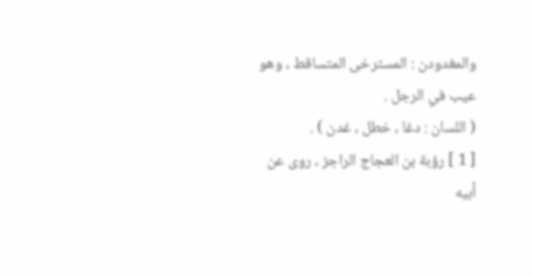والمغدودن : المسترخى المتساقط ، وهو عيب في الرجل .
( اللسان : دغا ، خطل ، غدن ) .
[ 1 ] رؤبة بن العجاج الراجز ، روى عن أبيه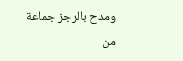ومدح بالرجز جماعة من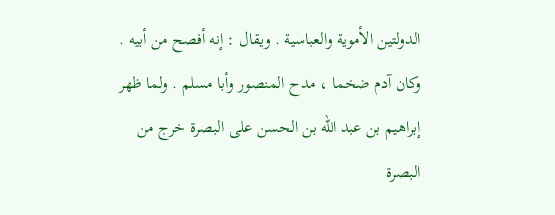الدولتين الأموية والعباسية . ويقال : إنه أفصح من أبيه . وكان آدم ضخما ، مدح المنصور وأبا مسلم . ولما ظهر إبراهيم بن عبد اللّه بن الحسن على البصرة خرج من البصرة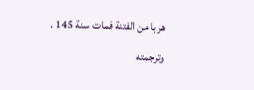هربا من الفتنة فمات سنة 145 .
وترجمته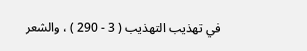في تهذيب التهذيب ( 3 - 290 ) ، والشعر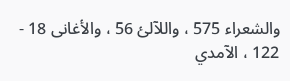والشعراء 575 ، واللآلئ 56 ، والأغانى 18 - 122 ، الآمدي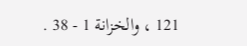121 ، والخزانة 1 - 38 .